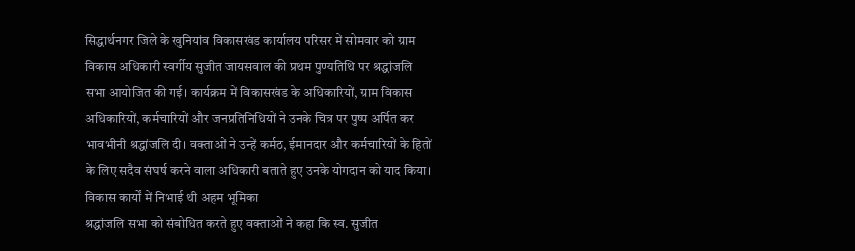सिद्धार्थनगर जिले के खुनियांव विकासखंड कार्यालय परिसर में सोमवार को ग्राम विकास अधिकारी स्वर्गीय सुजीत जायसवाल की प्रथम पुण्यतिथि पर श्रद्धांजलि सभा आयोजित की गई। कार्यक्रम में विकासखंड के अधिकारियों, ग्राम विकास अधिकारियों, कर्मचारियों और जनप्रतिनिधियों ने उनके चित्र पर पुष्प अर्पित कर भावभीनी श्रद्धांजलि दी। वक्ताओं ने उन्हें कर्मठ, ईमानदार और कर्मचारियों के हितों के लिए सदैव संघर्ष करने वाला अधिकारी बताते हुए उनके योगदान को याद किया।
विकास कार्यों में निभाई थी अहम भूमिका
श्रद्धांजलि सभा को संबोधित करते हुए वक्ताओं ने कहा कि स्व. सुजीत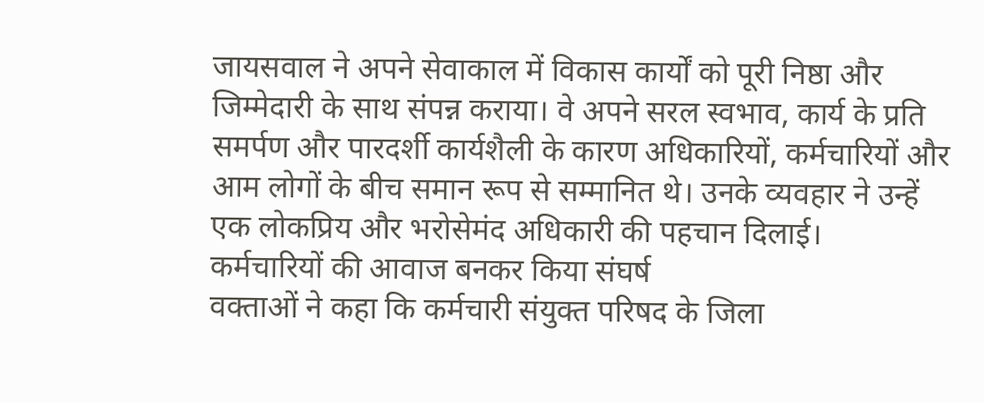जायसवाल ने अपने सेवाकाल में विकास कार्यों को पूरी निष्ठा और जिम्मेदारी के साथ संपन्न कराया। वे अपने सरल स्वभाव, कार्य के प्रति समर्पण और पारदर्शी कार्यशैली के कारण अधिकारियों, कर्मचारियों और आम लोगों के बीच समान रूप से सम्मानित थे। उनके व्यवहार ने उन्हें एक लोकप्रिय और भरोसेमंद अधिकारी की पहचान दिलाई।
कर्मचारियों की आवाज बनकर किया संघर्ष
वक्ताओं ने कहा कि कर्मचारी संयुक्त परिषद के जिला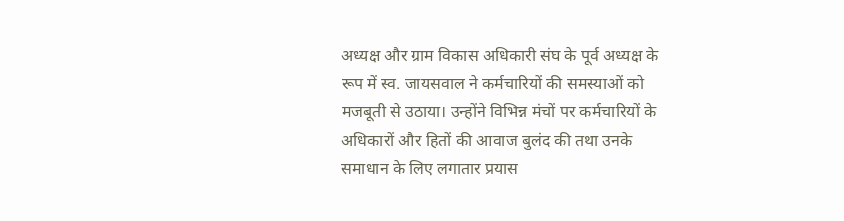अध्यक्ष और ग्राम विकास अधिकारी संघ के पूर्व अध्यक्ष के रूप में स्व. जायसवाल ने कर्मचारियों की समस्याओं को मजबूती से उठाया। उन्होंने विभिन्न मंचों पर कर्मचारियों के अधिकारों और हितों की आवाज बुलंद की तथा उनके समाधान के लिए लगातार प्रयास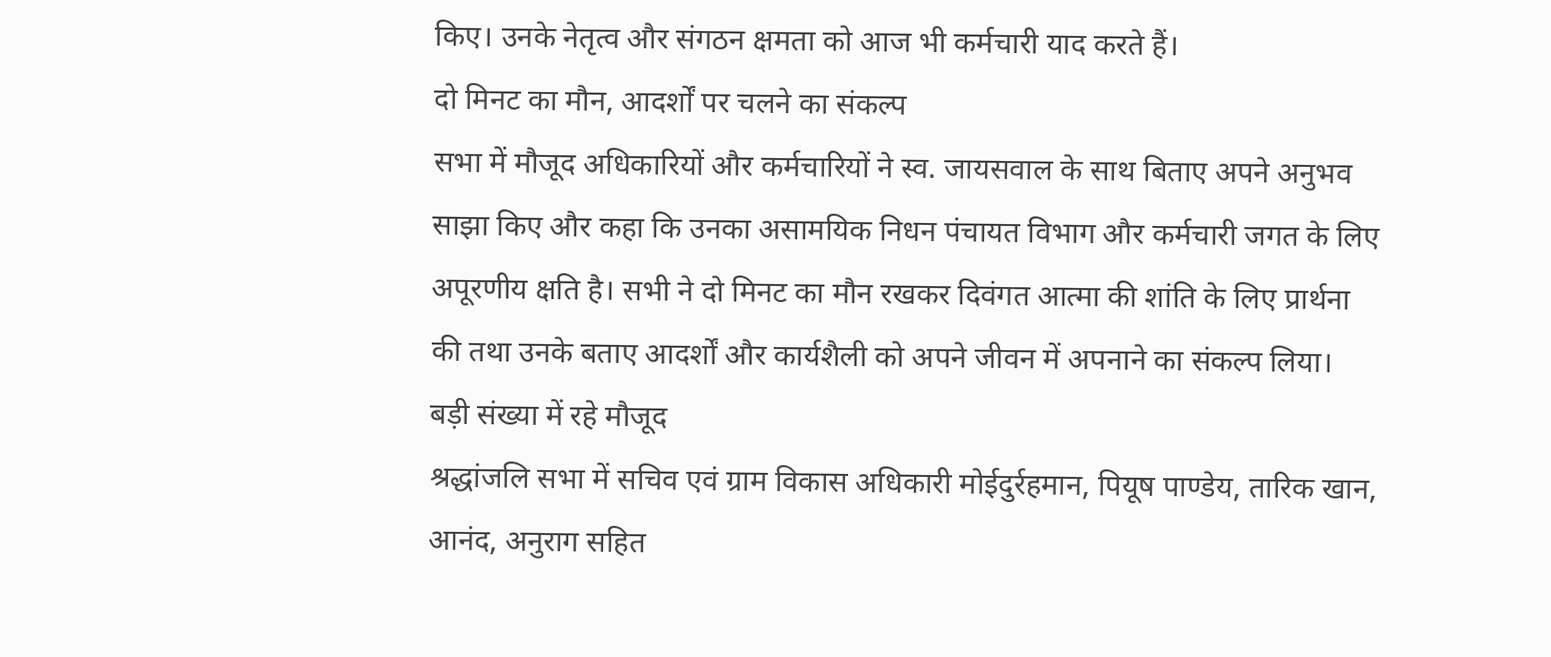किए। उनके नेतृत्व और संगठन क्षमता को आज भी कर्मचारी याद करते हैं।
दो मिनट का मौन, आदर्शों पर चलने का संकल्प
सभा में मौजूद अधिकारियों और कर्मचारियों ने स्व. जायसवाल के साथ बिताए अपने अनुभव साझा किए और कहा कि उनका असामयिक निधन पंचायत विभाग और कर्मचारी जगत के लिए अपूरणीय क्षति है। सभी ने दो मिनट का मौन रखकर दिवंगत आत्मा की शांति के लिए प्रार्थना की तथा उनके बताए आदर्शों और कार्यशैली को अपने जीवन में अपनाने का संकल्प लिया।
बड़ी संख्या में रहे मौजूद
श्रद्धांजलि सभा में सचिव एवं ग्राम विकास अधिकारी मोईदुर्रहमान, पियूष पाण्डेय, तारिक खान, आनंद, अनुराग सहित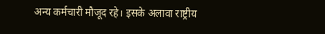अन्य कर्मचारी मौजूद रहे। इसके अलावा राष्ट्रीय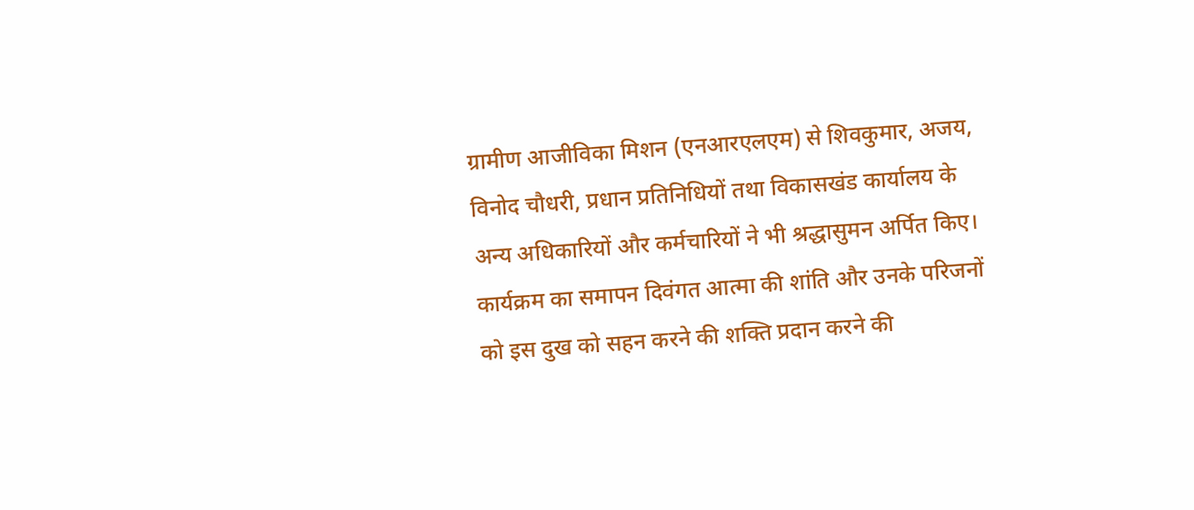ग्रामीण आजीविका मिशन (एनआरएलएम) से शिवकुमार, अजय, विनोद चौधरी, प्रधान प्रतिनिधियों तथा विकासखंड कार्यालय के अन्य अधिकारियों और कर्मचारियों ने भी श्रद्धासुमन अर्पित किए। कार्यक्रम का समापन दिवंगत आत्मा की शांति और उनके परिजनों को इस दुख को सहन करने की शक्ति प्रदान करने की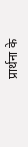प्रार्थना के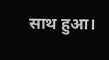साथ हुआ।